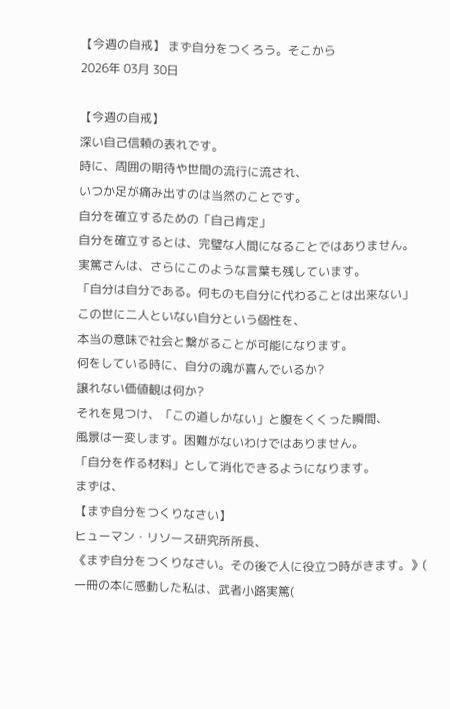【今週の自戒】 まず自分をつくろう。そこから
2026年 03月 30日

【今週の自戒】
深い自己信頼の表れです。
時に、周囲の期待や世間の流行に流され、
いつか足が痛み出すのは当然のことです。
自分を確立するための「自己肯定」
自分を確立するとは、完璧な人間になることではありません。
実篤さんは、さらにこのような言葉も残しています。
「自分は自分である。何ものも自分に代わることは出来ない」
この世に二人といない自分という個性を、
本当の意味で社会と繋がることが可能になります。
何をしている時に、自分の魂が喜んでいるか?
譲れない価値観は何か?
それを見つけ、「この道しかない」と腹をくくった瞬間、
風景は一変します。困難がないわけではありません。
「自分を作る材料」として消化できるようになります。
まずは、
【まず自分をつくりなさい】
ヒューマン・リソース研究所所長、
《まず自分をつくりなさい。その後で人に役立つ時がきます。》(
一冊の本に感動した私は、武者小路実篤(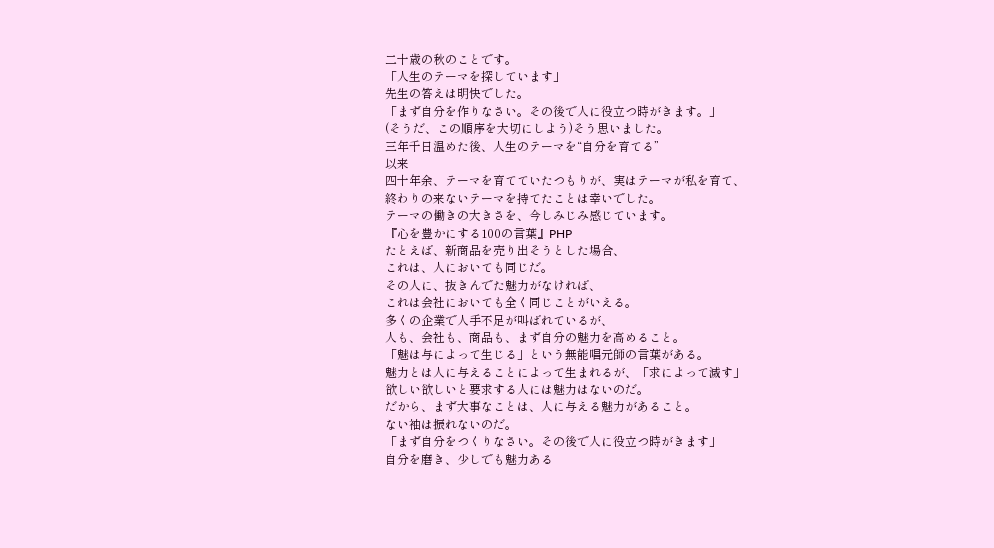二十歳の秋のことです。
「人生のテーマを探しています」
先生の答えは明快でした。
「まず自分を作りなさい。その後で人に役立つ時がきます。」
(そうだ、この順序を大切にしよう)そう思いました。
三年千日温めた後、人生のテーマを“自分を育てる”
以来
四十年余、テーマを育てていたつもりが、実はテーマが私を育て、
終わりの来ないテーマを持てたことは幸いでした。
テーマの働きの大きさを、今しみじみ感じています。
『心を豊かにする100の言葉』PHP
たとえば、新商品を売り出そうとした場合、
これは、人においても同じだ。
その人に、抜きんでた魅力がなければ、
これは会社においても全く同じことがいえる。
多くの企業で人手不足が叫ばれているが、
人も、会社も、商品も、まず自分の魅力を高めること。
「魅は与によって生じる」という無能唱元師の言葉がある。
魅力とは人に与えることによって生まれるが、「求によって滅す」
欲しい欲しいと要求する人には魅力はないのだ。
だから、まず大事なことは、人に与える魅力があること。
ない袖は振れないのだ。
「まず自分をつくりなさい。その後で人に役立つ時がきます」
自分を磨き、少しでも魅力ある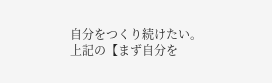自分をつくり続けたい。
上記の【まず自分を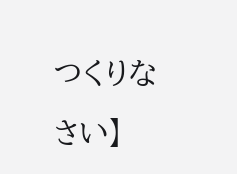つくりなさい】